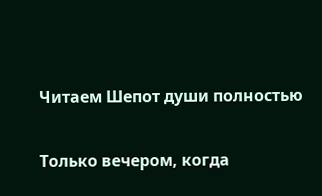Читаем Шепот души полностью

Только вечером, когда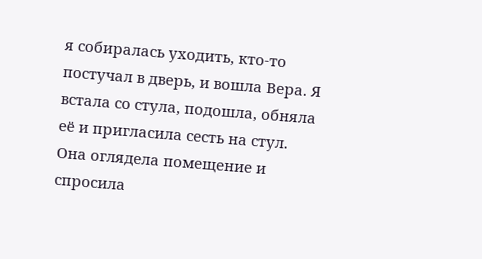я собиралась уходить, кто-то постучал в дверь, и вошла Вера. Я встала со стула, подошла, обняла её и пригласила сесть на стул. Она оглядела помещение и спросила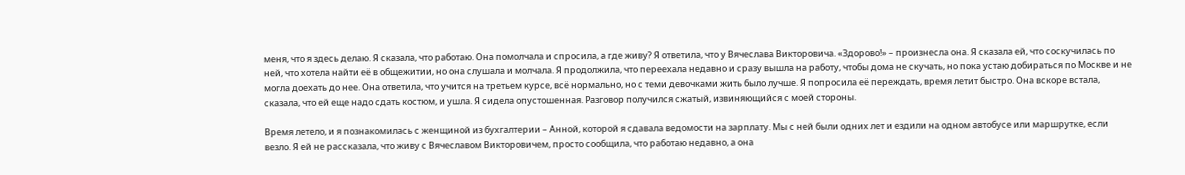меня, что я здесь делаю. Я сказала, что работаю. Она помолчала и спросила, а где живу? Я ответила, что у Вячеслава Викторовича. «Здорово!» – произнесла она. Я сказала ей, что соскучилась по ней, что хотела найти её в общежитии, но она слушала и молчала. Я продолжила, что переехала недавно и сразу вышла на работу, чтобы дома не скучать, но пока устаю добираться по Москве и не могла доехать до нее. Она ответила, что учится на третьем курсе, всё нормально, но с теми девочками жить было лучше. Я попросила её переждать, время летит быстро. Она вскоре встала, сказала, что ей еще надо сдать костюм, и ушла. Я сидела опустошенная. Разговор получился сжатый, извиняющийся с моей стороны.

Время летело, и я познакомилась с женщиной из бухгалтерии – Анной, которой я сдавала ведомости на зарплату. Мы с ней были одних лет и ездили на одном автобусе или маршрутке, если везло. Я ей не рассказала, что живу с Вячеславом Викторовичем, просто сообщила, что работаю недавно, а она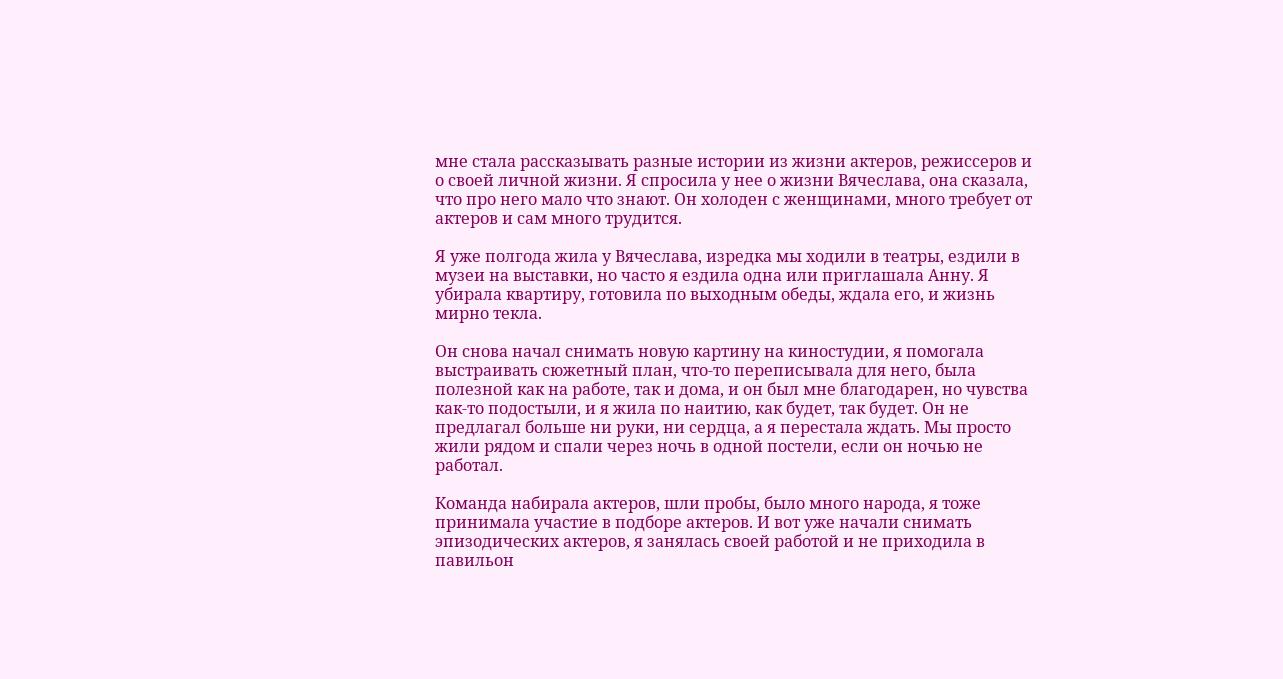мне стала рассказывать разные истории из жизни актеров, режиссеров и о своей личной жизни. Я спросила у нее о жизни Вячеслава, она сказала, что про него мало что знают. Он холоден с женщинами, много требует от актеров и сам много трудится.

Я уже полгода жила у Вячеслава, изредка мы ходили в театры, ездили в музеи на выставки, но часто я ездила одна или приглашала Анну. Я убирала квартиру, готовила по выходным обеды, ждала его, и жизнь мирно текла.

Он снова начал снимать новую картину на киностудии, я помогала выстраивать сюжетный план, что-то переписывала для него, была полезной как на работе, так и дома, и он был мне благодарен, но чувства как-то подостыли, и я жила по наитию, как будет, так будет. Он не предлагал больше ни руки, ни сердца, а я перестала ждать. Мы просто жили рядом и спали через ночь в одной постели, если он ночью не работал.

Команда набирала актеров, шли пробы, было много народа, я тоже принимала участие в подборе актеров. И вот уже начали снимать эпизодических актеров, я занялась своей работой и не приходила в павильон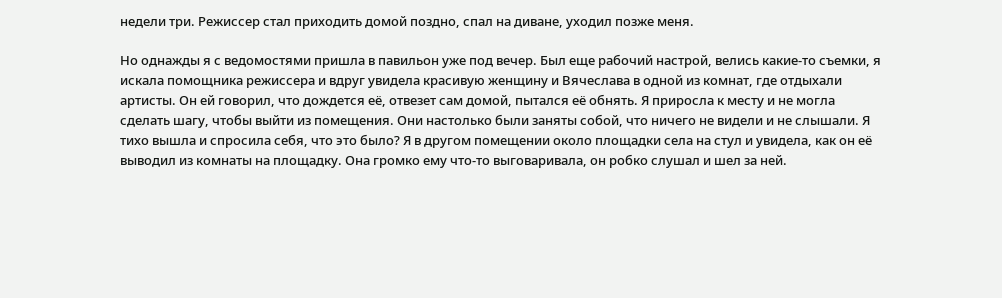недели три. Режиссер стал приходить домой поздно, спал на диване, уходил позже меня.

Но однажды я с ведомостями пришла в павильон уже под вечер. Был еще рабочий настрой, велись какие-то съемки, я искала помощника режиссера и вдруг увидела красивую женщину и Вячеслава в одной из комнат, где отдыхали артисты. Он ей говорил, что дождется её, отвезет сам домой, пытался её обнять. Я приросла к месту и не могла сделать шагу, чтобы выйти из помещения. Они настолько были заняты собой, что ничего не видели и не слышали. Я тихо вышла и спросила себя, что это было? Я в другом помещении около площадки села на стул и увидела, как он её выводил из комнаты на площадку. Она громко ему что-то выговаривала, он робко слушал и шел за ней.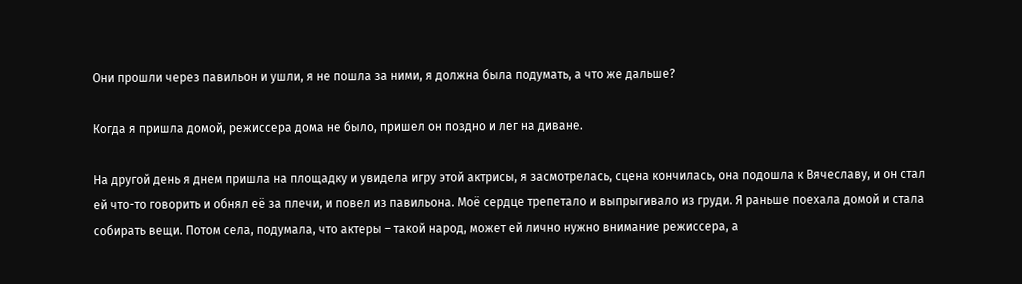Они прошли через павильон и ушли, я не пошла за ними, я должна была подумать, а что же дальше?

Когда я пришла домой, режиссера дома не было, пришел он поздно и лег на диване.

На другой день я днем пришла на площадку и увидела игру этой актрисы, я засмотрелась, сцена кончилась, она подошла к Вячеславу, и он стал ей что-то говорить и обнял её за плечи, и повел из павильона. Моё сердце трепетало и выпрыгивало из груди. Я раньше поехала домой и стала собирать вещи. Потом села, подумала, что актеры – такой народ, может ей лично нужно внимание режиссера, а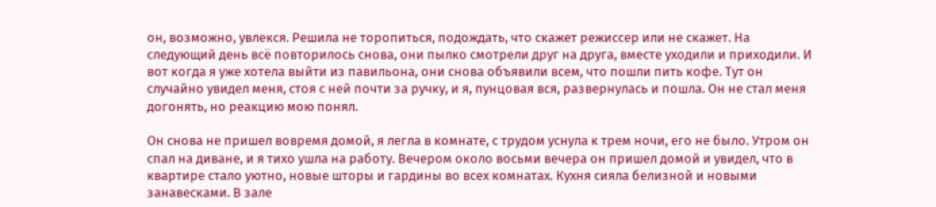он, возможно, увлекся. Решила не торопиться, подождать, что скажет режиссер или не скажет. На следующий день всё повторилось снова, они пылко смотрели друг на друга, вместе уходили и приходили. И вот когда я уже хотела выйти из павильона, они снова объявили всем, что пошли пить кофе. Тут он случайно увидел меня, стоя с ней почти за ручку, и я, пунцовая вся, развернулась и пошла. Он не стал меня догонять, но реакцию мою понял.

Он снова не пришел вовремя домой, я легла в комнате, с трудом уснула к трем ночи, его не было. Утром он спал на диване, и я тихо ушла на работу. Вечером около восьми вечера он пришел домой и увидел, что в квартире стало уютно, новые шторы и гардины во всех комнатах. Кухня сияла белизной и новыми занавесками. В зале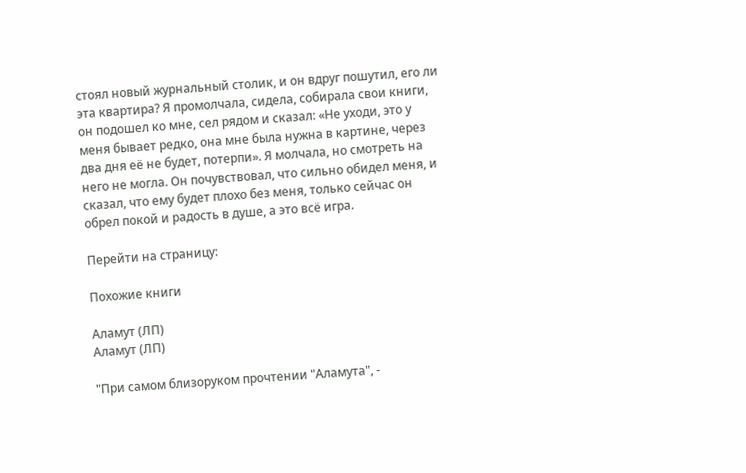стоял новый журнальный столик, и он вдруг пошутил, его ли эта квартира? Я промолчала, сидела, собирала свои книги, он подошел ко мне, сел рядом и сказал: «Не уходи, это у меня бывает редко, она мне была нужна в картине, через два дня её не будет, потерпи». Я молчала, но смотреть на него не могла. Он почувствовал, что сильно обидел меня, и сказал, что ему будет плохо без меня, только сейчас он обрел покой и радость в душе, а это всё игра.

Перейти на страницу:

Похожие книги

Аламут (ЛП)
Аламут (ЛП)

"При самом близоруком прочтении "Аламута", -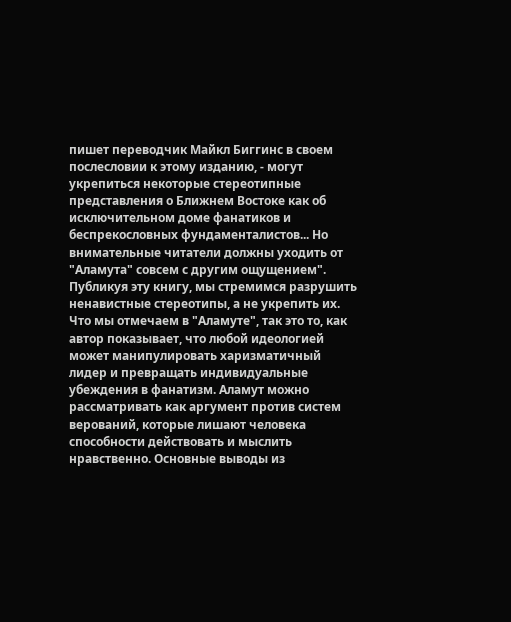пишет переводчик Майкл Биггинс в своем послесловии к этому изданию, - могут укрепиться некоторые стереотипные представления о Ближнем Востоке как об исключительном доме фанатиков и беспрекословных фундаменталистов... Но внимательные читатели должны уходить от "Аламута" совсем с другим ощущением".   Публикуя эту книгу, мы стремимся разрушить ненавистные стереотипы, а не укрепить их. Что мы отмечаем в "Аламуте", так это то, как автор показывает, что любой идеологией может манипулировать харизматичный лидер и превращать индивидуальные убеждения в фанатизм. Аламут можно рассматривать как аргумент против систем верований, которые лишают человека способности действовать и мыслить нравственно. Основные выводы из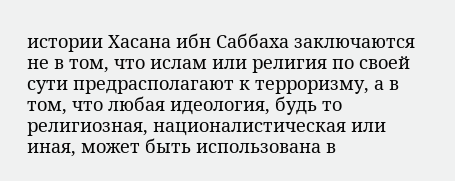истории Хасана ибн Саббаха заключаются не в том, что ислам или религия по своей сути предрасполагают к терроризму, а в том, что любая идеология, будь то религиозная, националистическая или иная, может быть использована в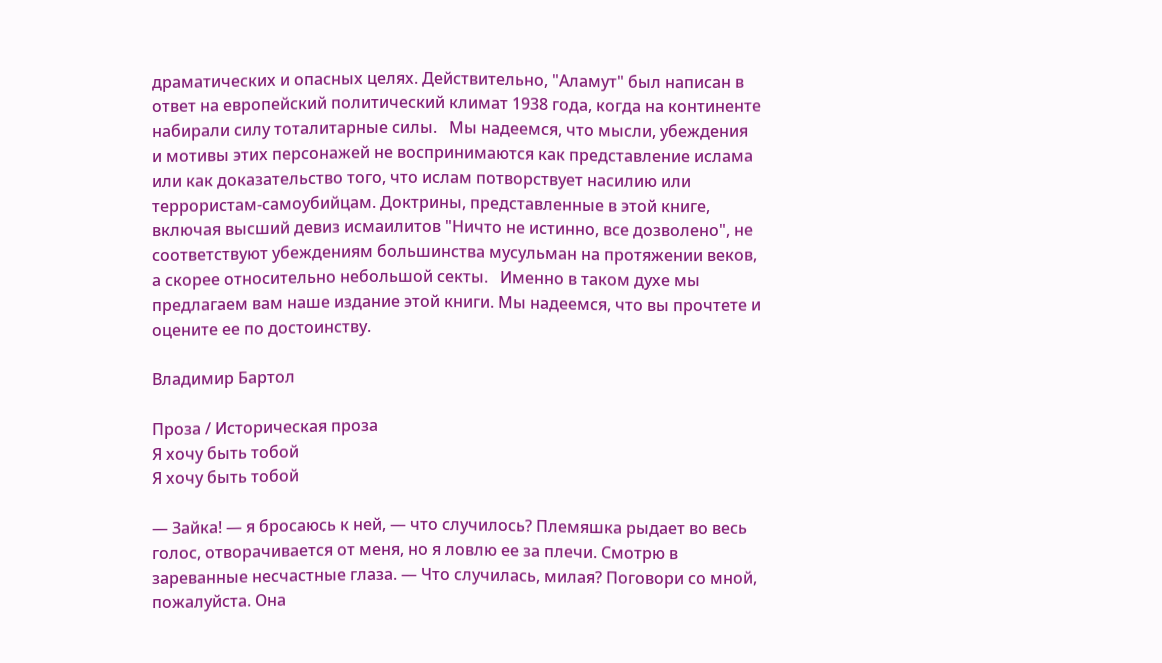драматических и опасных целях. Действительно, "Аламут" был написан в ответ на европейский политический климат 1938 года, когда на континенте набирали силу тоталитарные силы.   Мы надеемся, что мысли, убеждения и мотивы этих персонажей не воспринимаются как представление ислама или как доказательство того, что ислам потворствует насилию или террористам-самоубийцам. Доктрины, представленные в этой книге, включая высший девиз исмаилитов "Ничто не истинно, все дозволено", не соответствуют убеждениям большинства мусульман на протяжении веков, а скорее относительно небольшой секты.   Именно в таком духе мы предлагаем вам наше издание этой книги. Мы надеемся, что вы прочтете и оцените ее по достоинству.

Владимир Бартол

Проза / Историческая проза
Я хочу быть тобой
Я хочу быть тобой

— Зайка! — я бросаюсь к ней, — что случилось? Племяшка рыдает во весь голос, отворачивается от меня, но я ловлю ее за плечи. Смотрю в зареванные несчастные глаза. — Что случилась, милая? Поговори со мной, пожалуйста. Она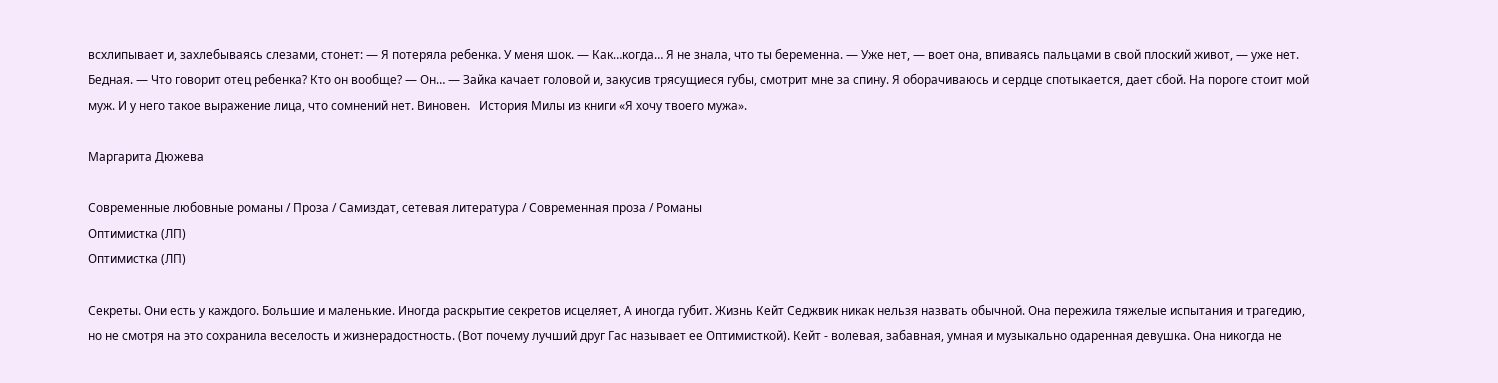всхлипывает и, захлебываясь слезами, стонет: — Я потеряла ребенка. У меня шок. — Как…когда… Я не знала, что ты беременна. — Уже нет, — воет она, впиваясь пальцами в свой плоский живот, — уже нет. Бедная. — Что говорит отец ребенка? Кто он вообще? — Он… — Зайка качает головой и, закусив трясущиеся губы, смотрит мне за спину. Я оборачиваюсь и сердце спотыкается, дает сбой. На пороге стоит мой муж. И у него такое выражение лица, что сомнений нет. Виновен.   История Милы из книги «Я хочу твоего мужа».

Маргарита Дюжева

Современные любовные романы / Проза / Самиздат, сетевая литература / Современная проза / Романы
Оптимистка (ЛП)
Оптимистка (ЛП)

Секреты. Они есть у каждого. Большие и маленькие. Иногда раскрытие секретов исцеляет, А иногда губит. Жизнь Кейт Седжвик никак нельзя назвать обычной. Она пережила тяжелые испытания и трагедию, но не смотря на это сохранила веселость и жизнерадостность. (Вот почему лучший друг Гас называет ее Оптимисткой). Кейт - волевая, забавная, умная и музыкально одаренная девушка. Она никогда не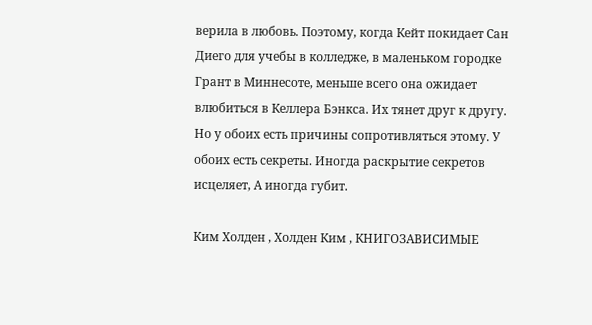верила в любовь. Поэтому, когда Кейт покидает Сан Диего для учебы в колледже, в маленьком городке Грант в Миннесоте, меньше всего она ожидает влюбиться в Келлера Бэнкса. Их тянет друг к другу. Но у обоих есть причины сопротивляться этому. У обоих есть секреты. Иногда раскрытие секретов исцеляет, А иногда губит.

Ким Холден , Холден Ким , КНИГОЗАВИСИМЫЕ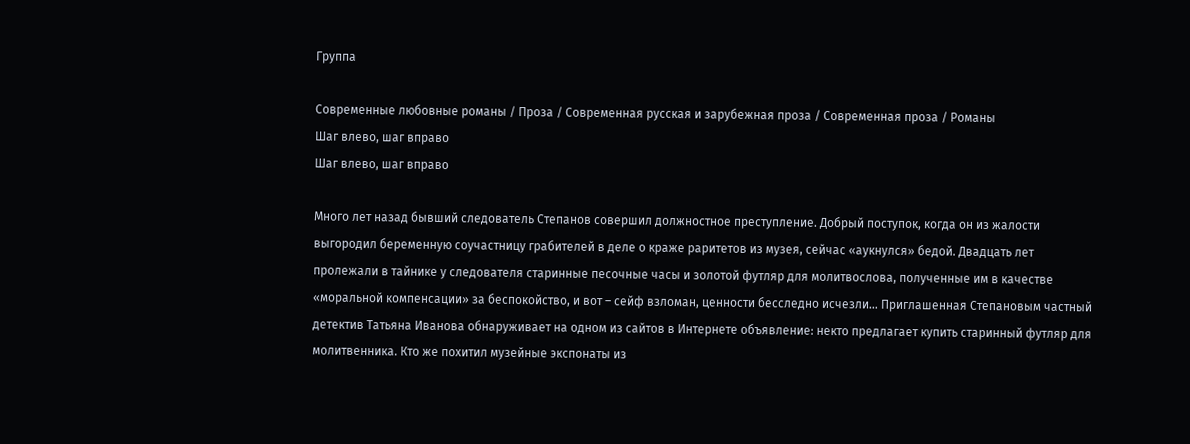Группа

Современные любовные романы / Проза / Современная русская и зарубежная проза / Современная проза / Романы
Шаг влево, шаг вправо
Шаг влево, шаг вправо

Много лет назад бывший следователь Степанов совершил должностное преступление. Добрый поступок, когда он из жалости выгородил беременную соучастницу грабителей в деле о краже раритетов из музея, сейчас «аукнулся» бедой. Двадцать лет пролежали в тайнике у следователя старинные песочные часы и золотой футляр для молитвослова, полученные им в качестве «моральной компенсации» за беспокойство, и вот – сейф взломан, ценности бесследно исчезли… Приглашенная Степановым частный детектив Татьяна Иванова обнаруживает на одном из сайтов в Интернете объявление: некто предлагает купить старинный футляр для молитвенника. Кто же похитил музейные экспонаты из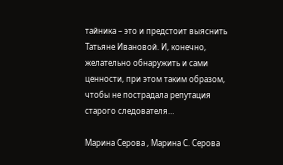тайника – это и предстоит выяснить Татьяне Ивановой. И, конечно, желательно обнаружить и сами ценности, при этом таким образом, чтобы не пострадала репутация старого следователя…

Марина Серова , Марина С. Серова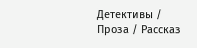Детективы / Проза / Рассказ